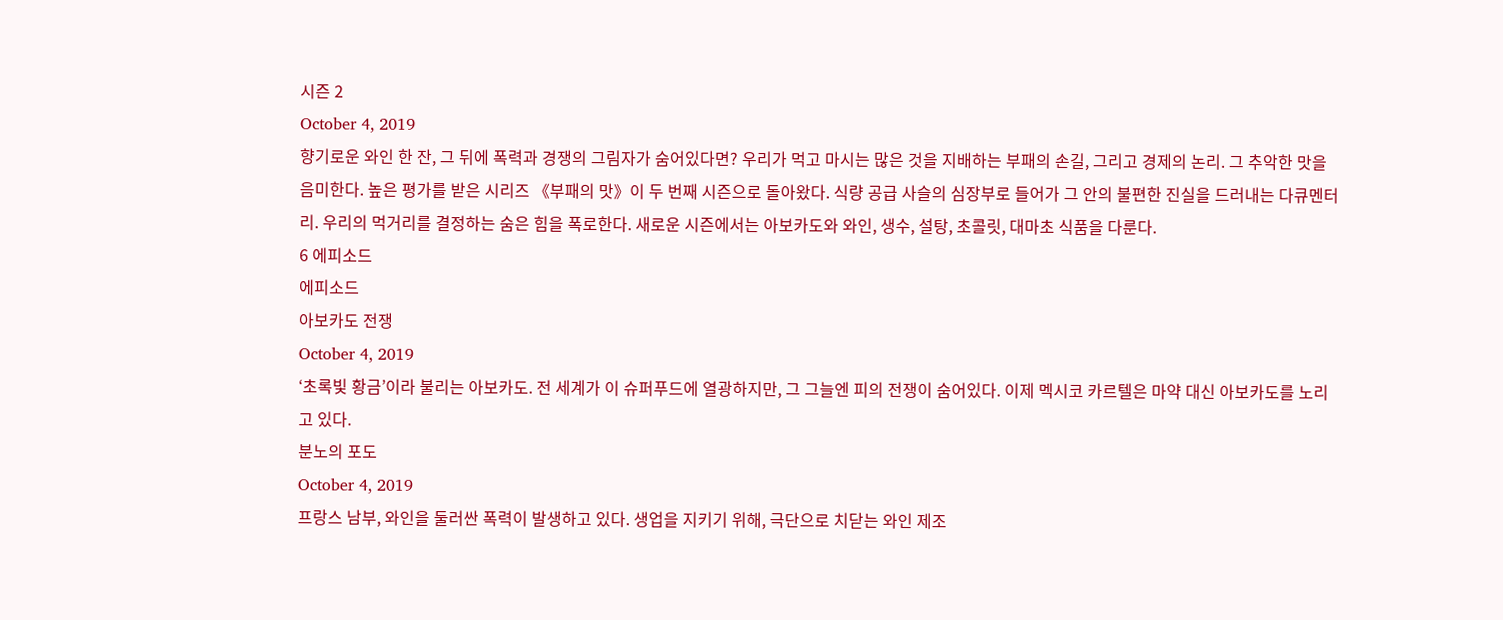시즌 2
October 4, 2019
향기로운 와인 한 잔, 그 뒤에 폭력과 경쟁의 그림자가 숨어있다면? 우리가 먹고 마시는 많은 것을 지배하는 부패의 손길, 그리고 경제의 논리. 그 추악한 맛을 음미한다. 높은 평가를 받은 시리즈 《부패의 맛》이 두 번째 시즌으로 돌아왔다. 식량 공급 사슬의 심장부로 들어가 그 안의 불편한 진실을 드러내는 다큐멘터리. 우리의 먹거리를 결정하는 숨은 힘을 폭로한다. 새로운 시즌에서는 아보카도와 와인, 생수, 설탕, 초콜릿, 대마초 식품을 다룬다.
6 에피소드
에피소드
아보카도 전쟁
October 4, 2019
‘초록빛 황금’이라 불리는 아보카도. 전 세계가 이 슈퍼푸드에 열광하지만, 그 그늘엔 피의 전쟁이 숨어있다. 이제 멕시코 카르텔은 마약 대신 아보카도를 노리고 있다.
분노의 포도
October 4, 2019
프랑스 남부, 와인을 둘러싼 폭력이 발생하고 있다. 생업을 지키기 위해, 극단으로 치닫는 와인 제조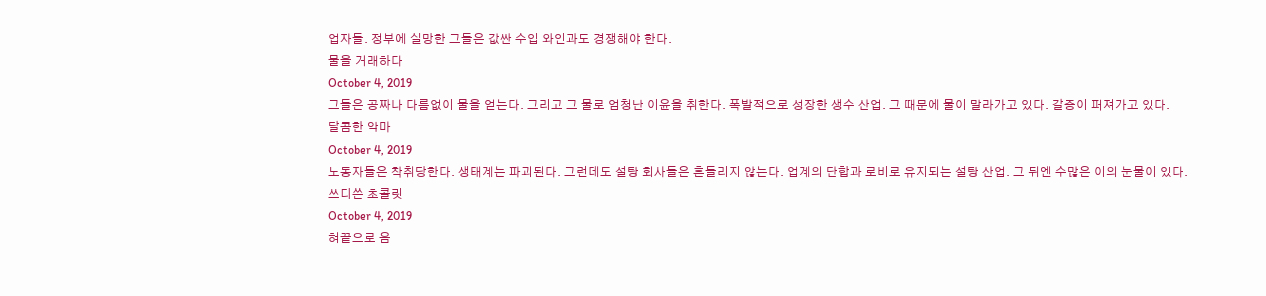업자들. 정부에 실망한 그들은 값싼 수입 와인과도 경쟁해야 한다.
물을 거래하다
October 4, 2019
그들은 공짜나 다름없이 물을 얻는다. 그리고 그 물로 엄청난 이윤을 취한다. 폭발적으로 성장한 생수 산업. 그 때문에 물이 말라가고 있다. 갈증이 퍼져가고 있다.
달콤한 악마
October 4, 2019
노동자들은 착취당한다. 생태계는 파괴된다. 그런데도 설탕 회사들은 흔들리지 않는다. 업계의 단합과 로비로 유지되는 설탕 산업. 그 뒤엔 수많은 이의 눈물이 있다.
쓰디쓴 초콜릿
October 4, 2019
혀끝으로 음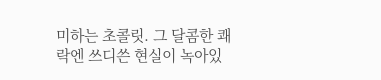미하는 초콜릿. 그 달콤한 쾌락엔 쓰디쓴 현실이 녹아있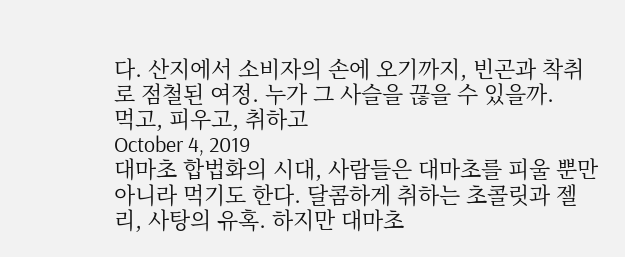다. 산지에서 소비자의 손에 오기까지, 빈곤과 착취로 점철된 여정. 누가 그 사슬을 끊을 수 있을까.
먹고, 피우고, 취하고
October 4, 2019
대마초 합법화의 시대, 사람들은 대마초를 피울 뿐만 아니라 먹기도 한다. 달콤하게 취하는 초콜릿과 젤리, 사탕의 유혹. 하지만 대마초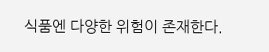식품엔 다양한 위험이 존재한다.